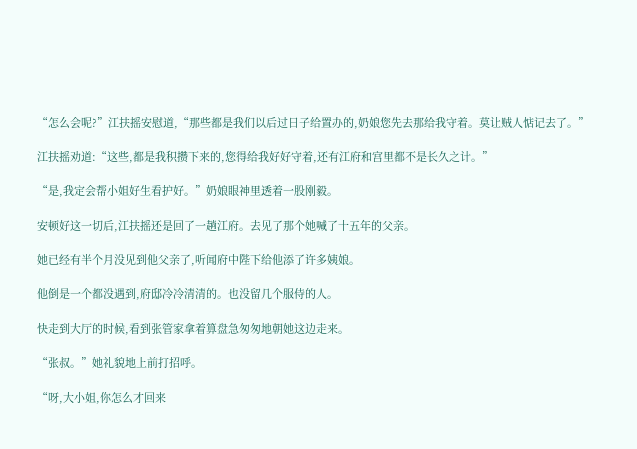“怎么会呢?”江扶摇安慰道,“那些都是我们以后过日子给置办的,奶娘您先去那给我守着。莫让贼人惦记去了。”

江扶摇劝道:“这些,都是我积攒下来的,您得给我好好守着,还有江府和宫里都不是长久之计。”

“是,我定会帮小姐好生看护好。”奶娘眼神里透着一股刚毅。

安顿好这一切后,江扶摇还是回了一趟江府。去见了那个她喊了十五年的父亲。

她已经有半个月没见到他父亲了,听闻府中陛下给他添了许多姨娘。

他倒是一个都没遇到,府邸冷冷清清的。也没留几个服侍的人。

快走到大厅的时候,看到张管家拿着算盘急匆匆地朝她这边走来。

“张叔。”她礼貌地上前打招呼。

“呀,大小姐,你怎么才回来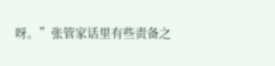呀。”张管家话里有些责备之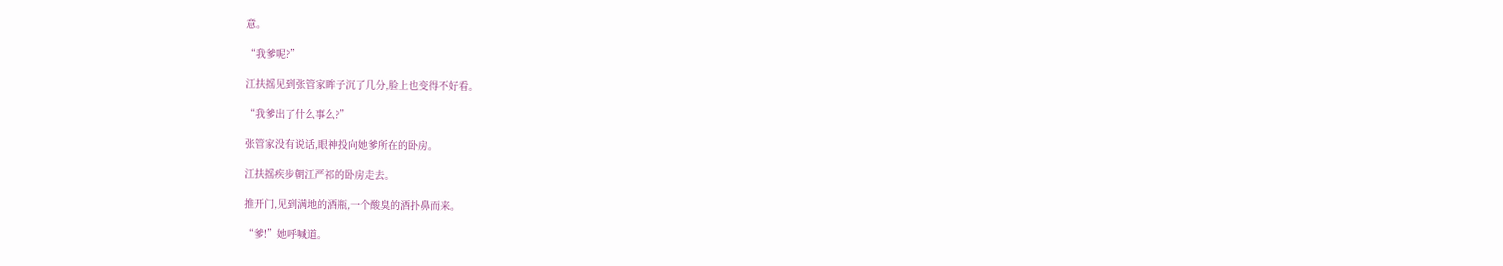意。

“我爹呢?”

江扶摇见到张管家眸子沉了几分,脸上也变得不好看。

“我爹出了什么事么?”

张管家没有说话,眼神投向她爹所在的卧房。

江扶摇疾步朝江严祁的卧房走去。

推开门,见到满地的酒瓶,一个酸臭的酒扑鼻而来。

“爹!”她呼喊道。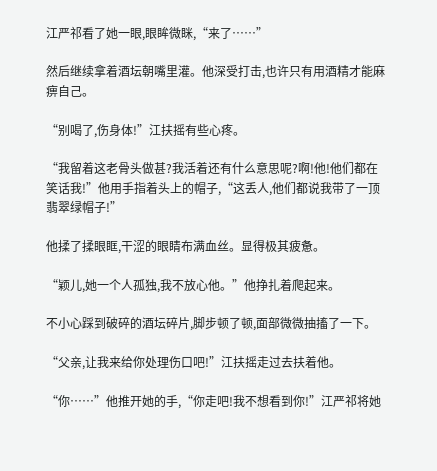江严祁看了她一眼,眼眸微眯,“来了……”

然后继续拿着酒坛朝嘴里灌。他深受打击,也许只有用酒精才能麻痹自己。

“别喝了,伤身体!”江扶摇有些心疼。

“我留着这老骨头做甚?我活着还有什么意思呢?啊!他!他们都在笑话我!”他用手指着头上的帽子,“这丢人,他们都说我带了一顶翡翠绿帽子!”

他揉了揉眼眶,干涩的眼睛布满血丝。显得极其疲惫。

“颖儿,她一个人孤独,我不放心他。”他挣扎着爬起来。

不小心踩到破碎的酒坛碎片,脚步顿了顿,面部微微抽搐了一下。

“父亲,让我来给你处理伤口吧!”江扶摇走过去扶着他。

“你……”他推开她的手,“你走吧!我不想看到你!”江严祁将她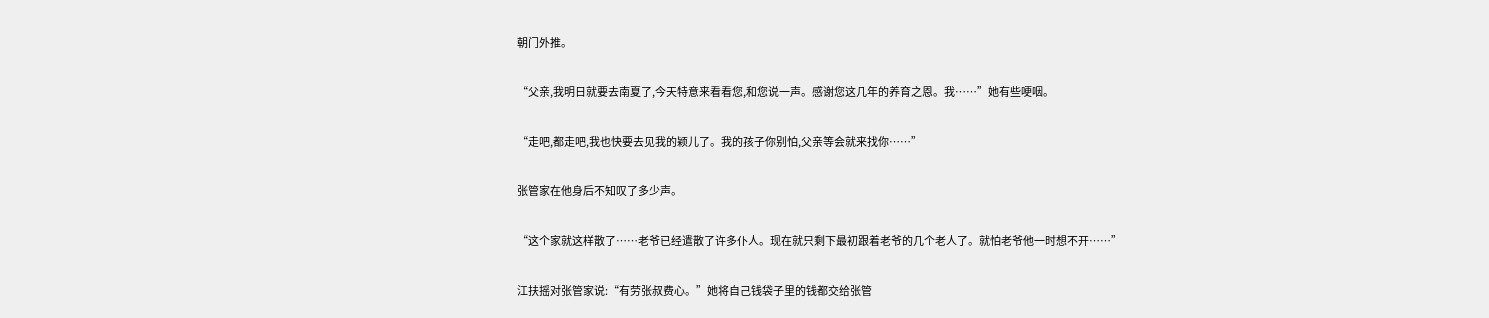朝门外推。

“父亲,我明日就要去南夏了,今天特意来看看您,和您说一声。感谢您这几年的养育之恩。我……”她有些哽咽。

“走吧,都走吧,我也快要去见我的颖儿了。我的孩子你别怕,父亲等会就来找你……”

张管家在他身后不知叹了多少声。

“这个家就这样散了……老爷已经遣散了许多仆人。现在就只剩下最初跟着老爷的几个老人了。就怕老爷他一时想不开……”

江扶摇对张管家说:“有劳张叔费心。”她将自己钱袋子里的钱都交给张管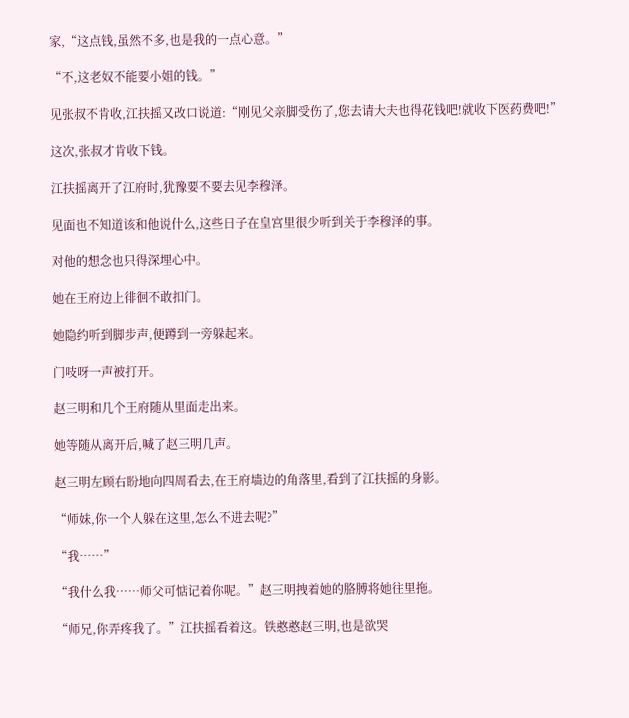家,“这点钱,虽然不多,也是我的一点心意。”

“不,这老奴不能要小姐的钱。”

见张叔不肯收,江扶摇又改口说道:“刚见父亲脚受伤了,您去请大夫也得花钱吧!就收下医药费吧!”

这次,张叔才肯收下钱。

江扶摇离开了江府时,犹豫要不要去见李穆泽。

见面也不知道该和他说什么,这些日子在皇宫里很少听到关于李穆泽的事。

对他的想念也只得深埋心中。

她在王府边上徘徊不敢扣门。

她隐约听到脚步声,便蹲到一旁躲起来。

门吱呀一声被打开。

赵三明和几个王府随从里面走出来。

她等随从离开后,喊了赵三明几声。

赵三明左顾右盼地向四周看去,在王府墙边的角落里,看到了江扶摇的身影。

“师妹,你一个人躲在这里,怎么不进去呢?”

“我……”

“我什么我……师父可惦记着你呢。”赵三明拽着她的胳膊将她往里拖。

“师兄,你弄疼我了。”江扶摇看着这。铁憨憨赵三明,也是欲哭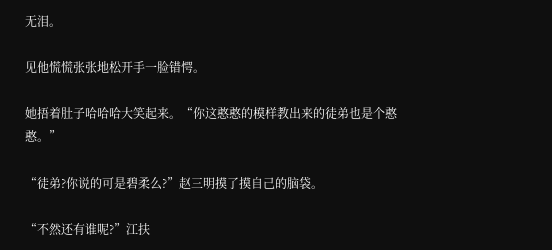无泪。

见他慌慌张张地松开手一脸错愕。

她捂着肚子哈哈哈大笑起来。“你这憨憨的模样教出来的徒弟也是个憨憨。”

“徒弟?你说的可是碧柔么?”赵三明摸了摸自己的脑袋。

“不然还有谁呢?”江扶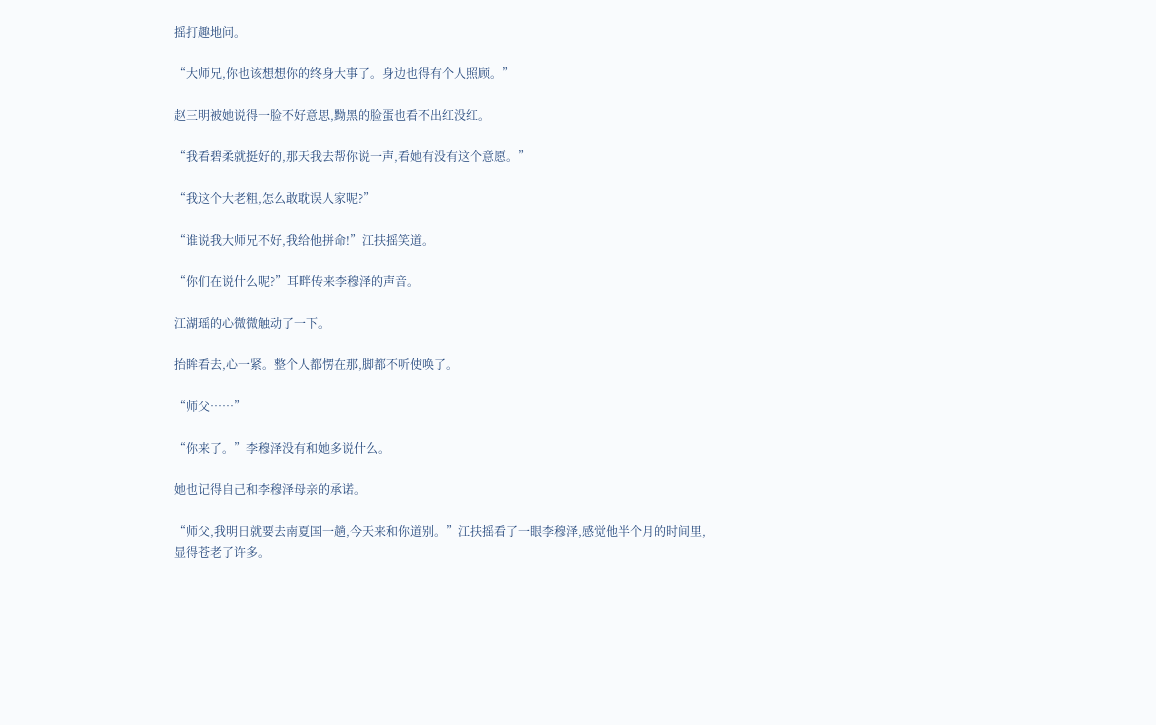摇打趣地问。

“大师兄,你也该想想你的终身大事了。身边也得有个人照顾。”

赵三明被她说得一脸不好意思,黝黑的脸蛋也看不出红没红。

“我看碧柔就挺好的,那天我去帮你说一声,看她有没有这个意愿。”

“我这个大老粗,怎么敢耽误人家呢?”

“谁说我大师兄不好,我给他拼命!”江扶摇笑道。

“你们在说什么呢?”耳畔传来李穆泽的声音。

江湖瑶的心微微触动了一下。

抬眸看去,心一紧。整个人都愣在那,脚都不听使唤了。

“师父……”

“你来了。”李穆泽没有和她多说什么。

她也记得自己和李穆泽母亲的承诺。

“师父,我明日就要去南夏国一趟,今天来和你道别。”江扶摇看了一眼李穆泽,感觉他半个月的时间里,显得苍老了许多。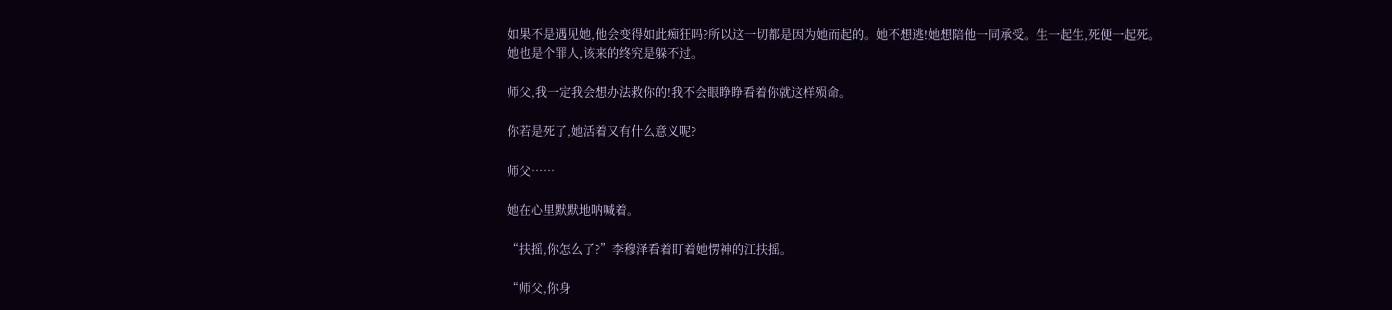如果不是遇见她,他会变得如此痴狂吗?所以这一切都是因为她而起的。她不想逃!她想陪他一同承受。生一起生,死便一起死。她也是个罪人,该来的终究是躲不过。

师父,我一定我会想办法救你的!我不会眼睁睁看着你就这样殒命。

你若是死了,她活着又有什么意义呢?

师父……

她在心里默默地呐喊着。

“扶摇,你怎么了?”李穆泽看着盯着她愣神的江扶摇。

“师父,你身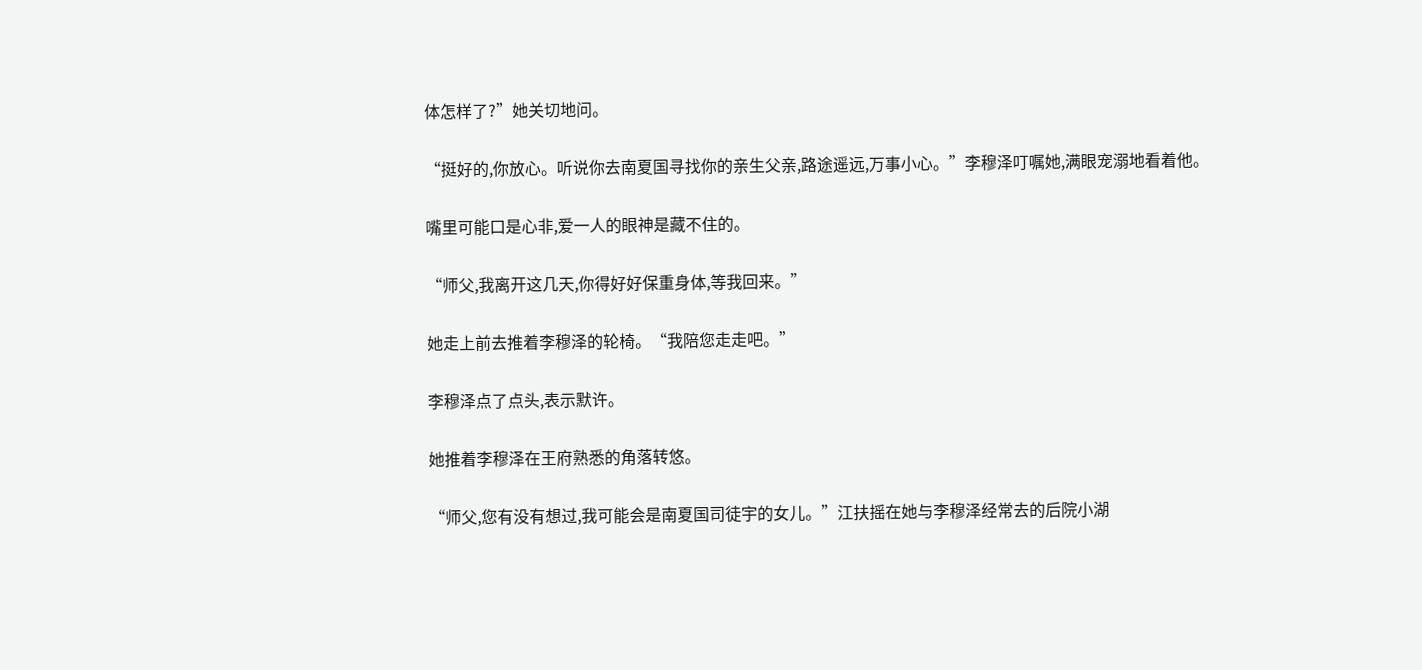体怎样了?”她关切地问。

“挺好的,你放心。听说你去南夏国寻找你的亲生父亲,路途遥远,万事小心。”李穆泽叮嘱她,满眼宠溺地看着他。

嘴里可能口是心非,爱一人的眼神是藏不住的。

“师父,我离开这几天,你得好好保重身体,等我回来。”

她走上前去推着李穆泽的轮椅。“我陪您走走吧。”

李穆泽点了点头,表示默许。

她推着李穆泽在王府熟悉的角落转悠。

“师父,您有没有想过,我可能会是南夏国司徒宇的女儿。”江扶摇在她与李穆泽经常去的后院小湖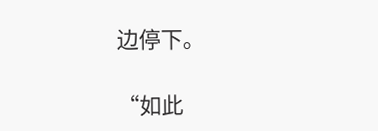边停下。

“如此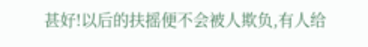甚好!以后的扶摇便不会被人欺负,有人给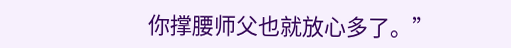你撑腰师父也就放心多了。”